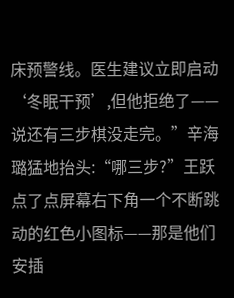床预警线。医生建议立即启动‘冬眠干预’,但他拒绝了——说还有三步棋没走完。”辛海璐猛地抬头:“哪三步?”王跃点了点屏幕右下角一个不断跳动的红色小图标——那是他们安插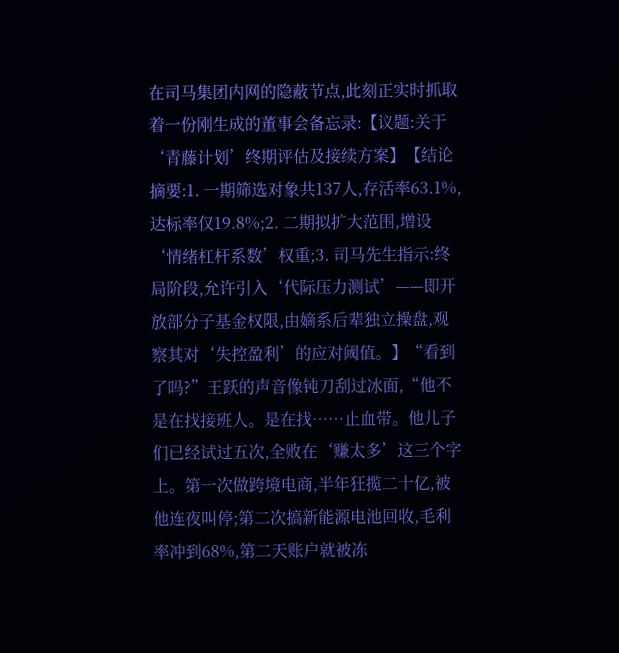在司马集团内网的隐蔽节点,此刻正实时抓取着一份刚生成的董事会备忘录:【议题:关于‘青藤计划’终期评估及接续方案】【结论摘要:1. 一期筛选对象共137人,存活率63.1%,达标率仅19.8%;2. 二期拟扩大范围,增设‘情绪杠杆系数’权重;3. 司马先生指示:终局阶段,允许引入‘代际压力测试’——即开放部分子基金权限,由嫡系后辈独立操盘,观察其对‘失控盈利’的应对阈值。】“看到了吗?”王跃的声音像钝刀刮过冰面,“他不是在找接班人。是在找……止血带。他儿子们已经试过五次,全败在‘赚太多’这三个字上。第一次做跨境电商,半年狂揽二十亿,被他连夜叫停;第二次搞新能源电池回收,毛利率冲到68%,第二天账户就被冻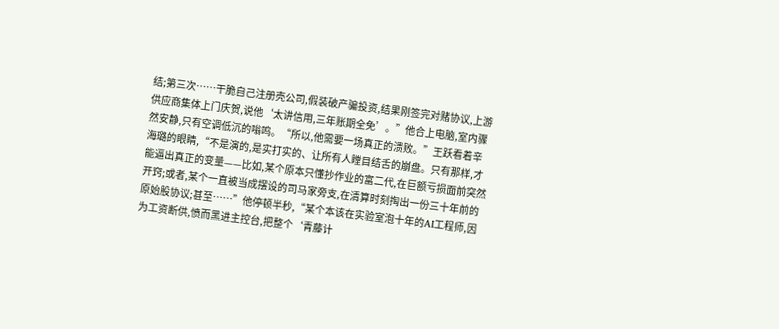结;第三次……干脆自己注册壳公司,假装破产骗投资,结果刚签完对赌协议,上游供应商集体上门庆贺,说他‘太讲信用,三年账期全免’。”他合上电脑,室内骤然安静,只有空调低沉的嗡鸣。“所以,他需要一场真正的溃败。”王跃看着辛海璐的眼睛,“不是演的,是实打实的、让所有人瞠目结舌的崩盘。只有那样,才能逼出真正的变量——比如,某个原本只懂抄作业的富二代,在巨额亏损面前突然开窍;或者,某个一直被当成摆设的司马家旁支,在清算时刻掏出一份三十年前的原始股协议;甚至……”他停顿半秒,“某个本该在实验室泡十年的AI工程师,因为工资断供,愤而黑进主控台,把整个‘青藤计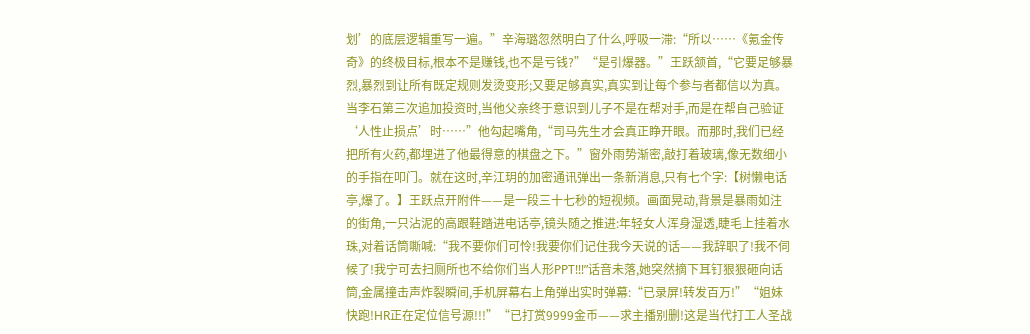划’的底层逻辑重写一遍。”辛海璐忽然明白了什么,呼吸一滞:“所以……《氪金传奇》的终极目标,根本不是赚钱,也不是亏钱?”“是引爆器。”王跃颔首,“它要足够暴烈,暴烈到让所有既定规则发烫变形;又要足够真实,真实到让每个参与者都信以为真。当李石第三次追加投资时,当他父亲终于意识到儿子不是在帮对手,而是在帮自己验证‘人性止损点’时……”他勾起嘴角,“司马先生才会真正睁开眼。而那时,我们已经把所有火药,都埋进了他最得意的棋盘之下。”窗外雨势渐密,敲打着玻璃,像无数细小的手指在叩门。就在这时,辛江玥的加密通讯弹出一条新消息,只有七个字:【树懒电话亭,爆了。】王跃点开附件——是一段三十七秒的短视频。画面晃动,背景是暴雨如注的街角,一只沾泥的高跟鞋踏进电话亭,镜头随之推进:年轻女人浑身湿透,睫毛上挂着水珠,对着话筒嘶喊:“我不要你们可怜!我要你们记住我今天说的话——我辞职了!我不伺候了!我宁可去扫厕所也不给你们当人形PPT!!!”话音未落,她突然摘下耳钉狠狠砸向话筒,金属撞击声炸裂瞬间,手机屏幕右上角弹出实时弹幕:“已录屏!转发百万!”“姐妹快跑!HR正在定位信号源!!!”“已打赏9999金币——求主播别删!这是当代打工人圣战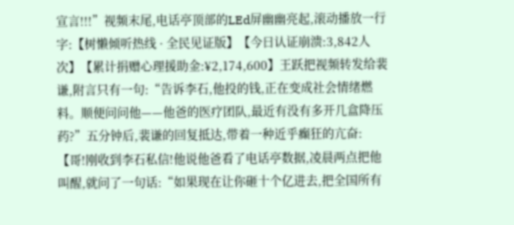宣言!!!”视频末尾,电话亭顶部的LEd屏幽幽亮起,滚动播放一行字:【树懒倾听热线 · 全民见证版】【今日认证崩溃:3,842人次】【累计捐赠心理援助金:¥2,174,600】王跃把视频转发给裴谦,附言只有一句:“告诉李石,他投的钱,正在变成社会情绪燃料。顺便问问他——他爸的医疗团队,最近有没有多开几盒降压药?”五分钟后,裴谦的回复抵达,带着一种近乎癫狂的亢奋:【哥!刚收到李石私信!他说他爸看了电话亭数据,凌晨两点把他叫醒,就问了一句话:“如果现在让你砸十个亿进去,把全国所有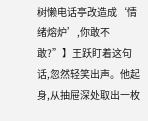树懒电话亭改造成‘情绪熔炉’,你敢不敢?”】王跃盯着这句话,忽然轻笑出声。他起身,从抽屉深处取出一枚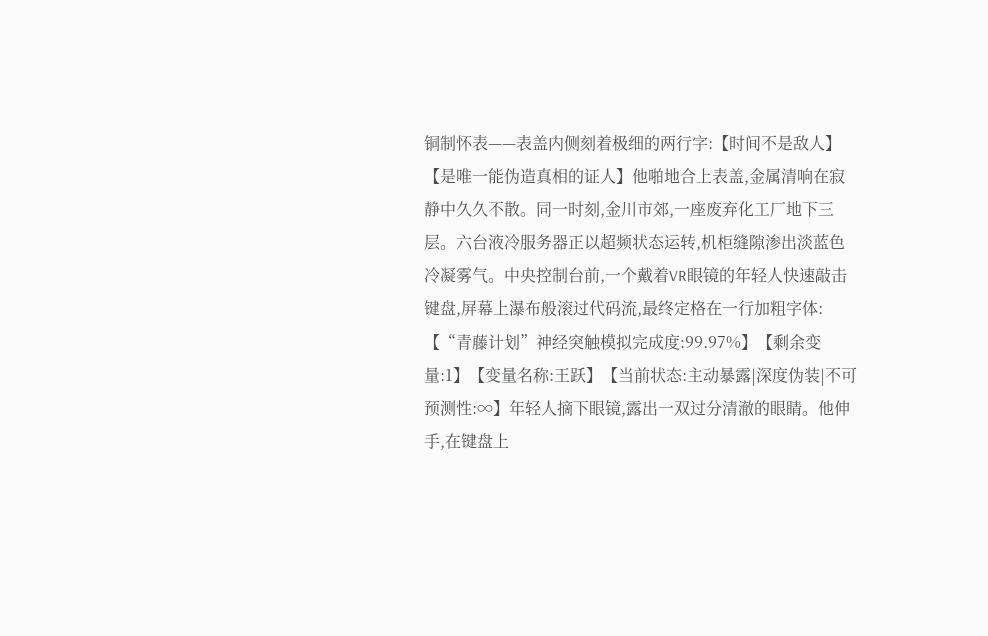铜制怀表——表盖内侧刻着极细的两行字:【时间不是敌人】【是唯一能伪造真相的证人】他啪地合上表盖,金属清响在寂静中久久不散。同一时刻,金川市郊,一座废弃化工厂地下三层。六台液冷服务器正以超频状态运转,机柜缝隙渗出淡蓝色冷凝雾气。中央控制台前,一个戴着VR眼镜的年轻人快速敲击键盘,屏幕上瀑布般滚过代码流,最终定格在一行加粗字体:【“青藤计划”神经突触模拟完成度:99.97%】【剩余变量:1】【变量名称:王跃】【当前状态:主动暴露|深度伪装|不可预测性:∞】年轻人摘下眼镜,露出一双过分清澈的眼睛。他伸手,在键盘上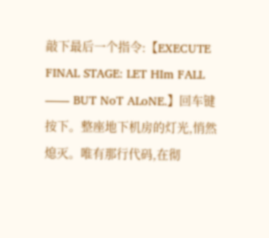敲下最后一个指令:【EXECUTE FINAL STAGE: LET HIm FALL —— BUT NoT ALoNE.】回车键按下。整座地下机房的灯光,悄然熄灭。唯有那行代码,在彻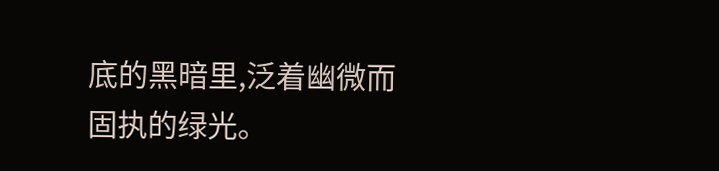底的黑暗里,泛着幽微而固执的绿光。